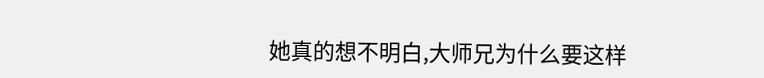她真的想不明白,大师兄为什么要这样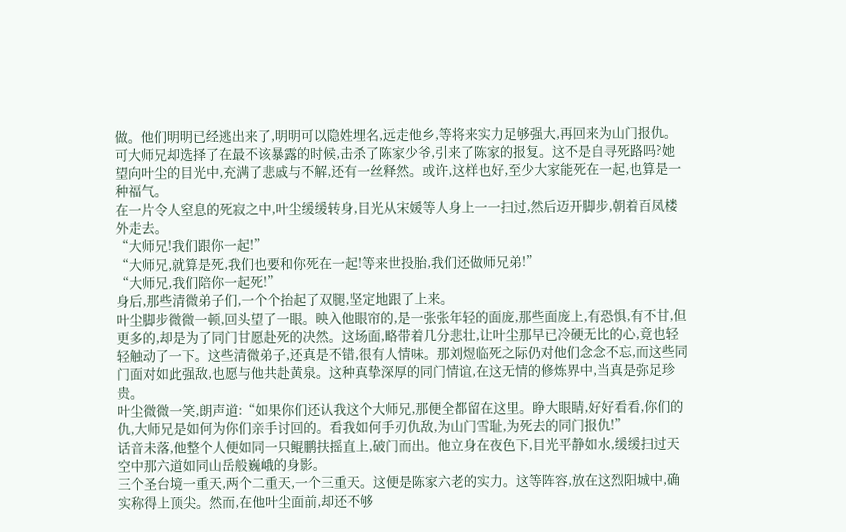做。他们明明已经逃出来了,明明可以隐姓埋名,远走他乡,等将来实力足够强大,再回来为山门报仇。可大师兄却选择了在最不该暴露的时候,击杀了陈家少爷,引来了陈家的报复。这不是自寻死路吗?她望向叶尘的目光中,充满了悲戚与不解,还有一丝释然。或许,这样也好,至少大家能死在一起,也算是一种福气。
在一片令人窒息的死寂之中,叶尘缓缓转身,目光从宋媛等人身上一一扫过,然后迈开脚步,朝着百凤楼外走去。
“大师兄!我们跟你一起!”
“大师兄,就算是死,我们也要和你死在一起!等来世投胎,我们还做师兄弟!”
“大师兄,我们陪你一起死!”
身后,那些清微弟子们,一个个抬起了双腿,坚定地跟了上来。
叶尘脚步微微一顿,回头望了一眼。映入他眼帘的,是一张张年轻的面庞,那些面庞上,有恐惧,有不甘,但更多的,却是为了同门甘愿赴死的决然。这场面,略带着几分悲壮,让叶尘那早已冷硬无比的心,竟也轻轻触动了一下。这些清微弟子,还真是不错,很有人情味。那刘煜临死之际仍对他们念念不忘,而这些同门面对如此强敌,也愿与他共赴黄泉。这种真挚深厚的同门情谊,在这无情的修炼界中,当真是弥足珍贵。
叶尘微微一笑,朗声道:“如果你们还认我这个大师兄,那便全都留在这里。睁大眼睛,好好看看,你们的仇,大师兄是如何为你们亲手讨回的。看我如何手刃仇敌,为山门雪耻,为死去的同门报仇!”
话音未落,他整个人便如同一只鲲鹏扶摇直上,破门而出。他立身在夜色下,目光平静如水,缓缓扫过天空中那六道如同山岳般巍峨的身影。
三个圣台境一重天,两个二重天,一个三重天。这便是陈家六老的实力。这等阵容,放在这烈阳城中,确实称得上顶尖。然而,在他叶尘面前,却还不够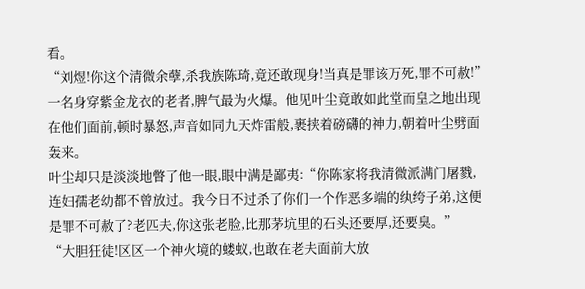看。
“刘煜!你这个清微余孽,杀我族陈琦,竟还敢现身!当真是罪该万死,罪不可赦!”一名身穿紫金龙衣的老者,脾气最为火爆。他见叶尘竟敢如此堂而皇之地出现在他们面前,顿时暴怒,声音如同九天炸雷般,裹挟着磅礴的神力,朝着叶尘劈面轰来。
叶尘却只是淡淡地瞥了他一眼,眼中满是鄙夷:“你陈家将我清微派满门屠戮,连妇孺老幼都不曾放过。我今日不过杀了你们一个作恶多端的纨绔子弟,这便是罪不可赦了?老匹夫,你这张老脸,比那茅坑里的石头还要厚,还要臭。”
“大胆狂徒!区区一个神火境的蝼蚁,也敢在老夫面前大放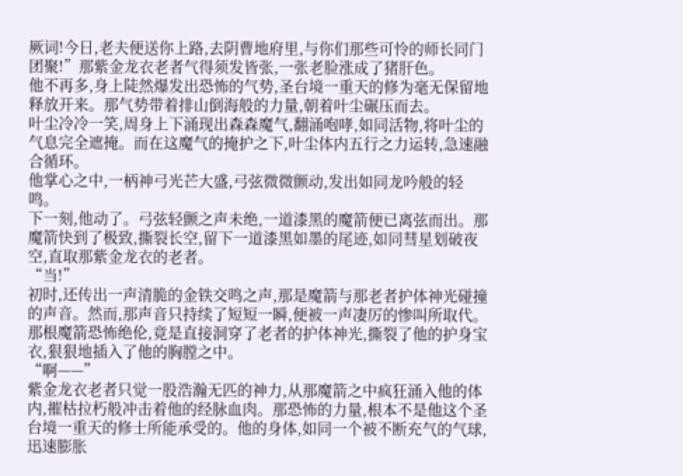厥词!今日,老夫便送你上路,去阴曹地府里,与你们那些可怜的师长同门团聚!”那紫金龙衣老者气得须发皆张,一张老脸涨成了猪肝色。
他不再多,身上陡然爆发出恐怖的气势,圣台境一重天的修为毫无保留地释放开来。那气势带着排山倒海般的力量,朝着叶尘碾压而去。
叶尘冷冷一笑,周身上下涌现出森森魔气,翻涌咆哮,如同活物,将叶尘的气息完全遮掩。而在这魔气的掩护之下,叶尘体内五行之力运转,急速融合循环。
他掌心之中,一柄神弓光芒大盛,弓弦微微颤动,发出如同龙吟般的轻鸣。
下一刻,他动了。弓弦轻颤之声未绝,一道漆黑的魔箭便已离弦而出。那魔箭快到了极致,撕裂长空,留下一道漆黑如墨的尾迹,如同彗星划破夜空,直取那紫金龙衣的老者。
“当!”
初时,还传出一声清脆的金铁交鸣之声,那是魔箭与那老者护体神光碰撞的声音。然而,那声音只持续了短短一瞬,便被一声凄厉的惨叫所取代。那根魔箭恐怖绝伦,竟是直接洞穿了老者的护体神光,撕裂了他的护身宝衣,狠狠地插入了他的胸膛之中。
“啊——”
紫金龙衣老者只觉一股浩瀚无匹的神力,从那魔箭之中疯狂涌入他的体内,摧枯拉朽般冲击着他的经脉血肉。那恐怖的力量,根本不是他这个圣台境一重天的修士所能承受的。他的身体,如同一个被不断充气的气球,迅速膨胀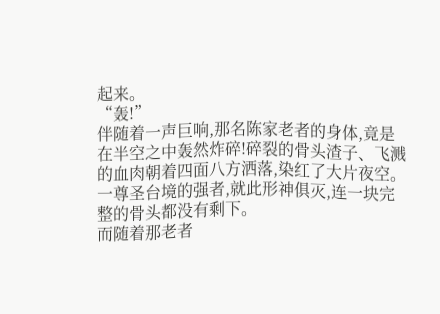起来。
“轰!”
伴随着一声巨响,那名陈家老者的身体,竟是在半空之中轰然炸碎!碎裂的骨头渣子、飞溅的血肉朝着四面八方洒落,染红了大片夜空。一尊圣台境的强者,就此形神俱灭,连一块完整的骨头都没有剩下。
而随着那老者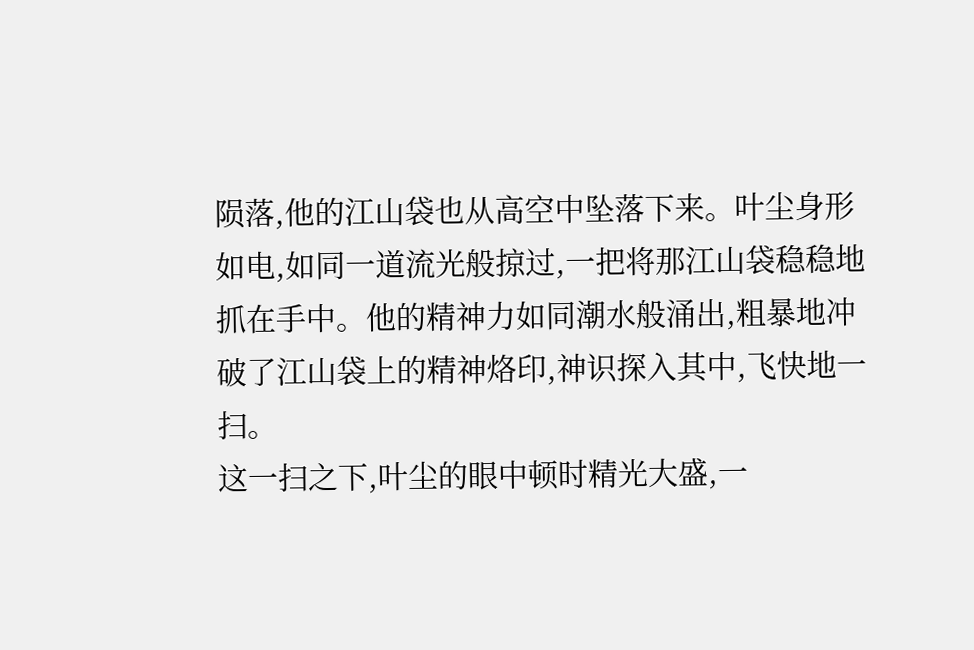陨落,他的江山袋也从高空中坠落下来。叶尘身形如电,如同一道流光般掠过,一把将那江山袋稳稳地抓在手中。他的精神力如同潮水般涌出,粗暴地冲破了江山袋上的精神烙印,神识探入其中,飞快地一扫。
这一扫之下,叶尘的眼中顿时精光大盛,一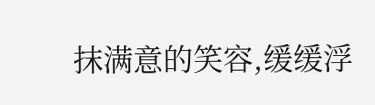抹满意的笑容,缓缓浮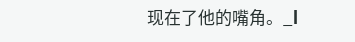现在了他的嘴角。_l